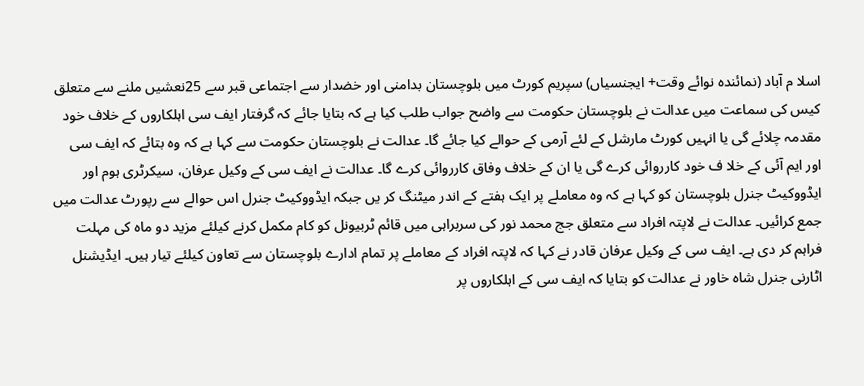اسلا م آباد (نمائندہ نوائے وقت+ ایجنسیاں) سپریم کورٹ میں بلوچستان بدامنی اور خضدار سے اجتماعی قبر سے 25نعشیں ملنے سے متعلق کیس کی سماعت میں عدالت نے بلوچستان حکومت سے واضح جواب طلب کیا ہے کہ بتایا جائے کہ گرفتار ایف سی اہلکاروں کے خلاف خود مقدمہ چلائے گی یا انہیں کورٹ مارشل کے لئے آرمی کے حوالے کیا جائے گا۔ عدالت نے بلوچستان حکومت سے کہا ہے کہ وہ بتائے کہ ایف سی اور ایم آئی کے خلا ف خود کارروائی کرے گی یا ان کے خلاف وفاق کارروائی کرے گا۔ عدالت نے ایف سی کے وکیل عرفان، سیکرٹری ہوم اور ایڈووکیٹ جنرل بلوچستان کو کہا ہے کہ وہ معاملے پر ایک ہفتے کے اندر میٹنگ کر یں جبکہ ایڈووکیٹ جنرل اس حوالے سے رپورٹ عدالت میں جمع کرائیں۔ عدالت نے لاپتہ افراد سے متعلق جج محمد نور کی سربراہی میں قائم ٹربیونل کو کام مکمل کرنے کیلئے مزید دو ماہ کی مہلت فراہم کر دی ہے۔ ایف سی کے وکیل عرفان قادر نے کہا کہ لاپتہ افراد کے معاملے پر تمام ادارے بلوچستان سے تعاون کیلئے تیار ہیں۔ ایڈیشنل اٹارنی جنرل شاہ خاور نے عدالت کو بتایا کہ ایف سی کے اہلکاروں پر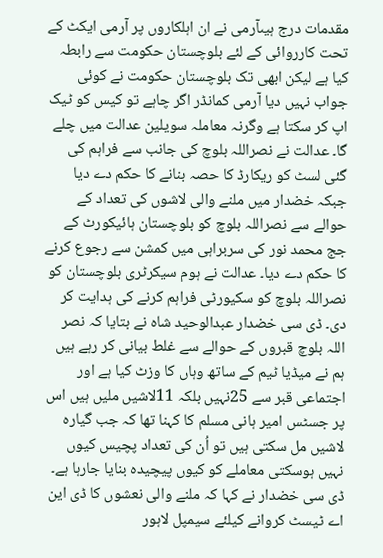مقدمات درج ہیںآرمی نے ان اہلکاروں پر آرمی ایکٹ کے تحت کارروائی کے لئے بلوچستان حکومت سے رابطہ کیا ہے لیکن ابھی تک بلوچستان حکومت نے کوئی جواب نہیں دیا آرمی کمانڈر اگر چاہے تو کیس کو ٹیک اپ کر سکتا ہے وگرنہ معاملہ سویلین عدالت میں چلے گا۔ عدالت نے نصراللہ بلوچ کی جانب سے فراہم کی گئی لسٹ کو ریکارڈ کا حصہ بنانے کا حکم دے دیا جبکہ خضدار میں ملنے والی لاشوں کی تعداد کے حوالے سے نصراللہ بلوچ کو بلوچستان ہائیکورٹ کے جج محمد نور کی سربراہی میں کمشن سے رجوع کرنے کا حکم دے دیا۔ عدالت نے ہوم سیکرٹری بلوچستان کو نصراللہ بلوچ کو سکیورٹی فراہم کرنے کی ہدایت کر دی۔ ڈی سی خضدار عبدالوحید شاہ نے بتایا کہ نصر اللہ بلوچ قبروں کے حوالے سے غلط بیانی کر رہے ہیں ہم نے میڈیا ٹیم کے ساتھ وہاں کا وزٹ کیا ہے اور اجتماعی قبر سے 25نہیں بلکہ 11لاشیں ملیں ہیں اس پر جسٹس امیر ہانی مسلم کا کہنا تھا کہ جب گیارہ لاشیں مل سکتی ہیں تو اُن کی تعداد پچیس کیوں نہیں ہوسکتی معاملے کو کیوں پیچیدہ بنایا جارہا ہے۔ ڈی سی خضدار نے کہا کہ ملنے والی نعشوں کا ڈی این اے ٹیسٹ کروانے کیلئے سیمپل لاہور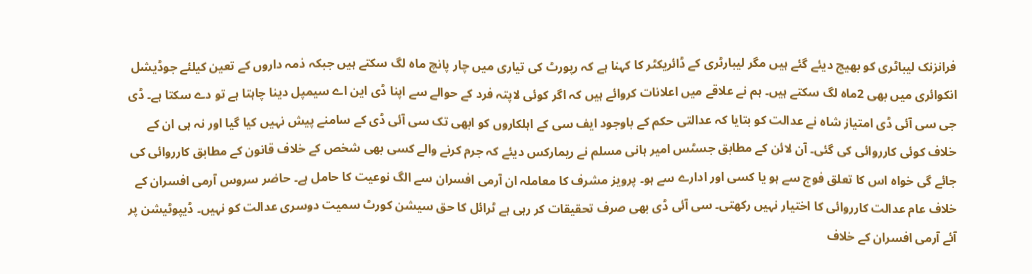فرانزنک لیباٹری کو بھیج دیئے گئے ہیں مگر لیبارٹری کے ڈائریکٹر کا کہنا ہے کہ رپورٹ کی تیاری میں چار پانچ ماہ لگ سکتے ہیں جبکہ ذمہ داروں کے تعین کیلئے جوڈیشل انکوائری میں بھی 2ماہ لگ سکتے ہیں۔ ہم نے علاقے میں اعلانات کروائے ہیں کہ اگر کوئی لاپتہ فرد کے حوالے سے اپنا ڈی این اے سیمپل دینا چاہتا ہے تو دے سکتا ہے۔ ڈی جی سی آئی ڈی امتیاز شاہ نے عدالت کو بتایا کہ عدالتی حکم کے باوجود ایف سی کے اہلکاروں کو ابھی تک سی آئی ڈی کے سامنے پیش نہیں کیا گیا اور نہ ہی ان کے خلاف کوئی کارروائی کی گئی۔ آن لائن کے مطابق جسٹس امیر ہانی مسلم نے ریمارکس دیئے کہ جرم کرنے والے کسی بھی شخص کے خلاف قانون کے مطابق کارروائی کی جائے گی خواہ اس کا تعلق فوج سے ہو یا کسی اور ادارے سے ہو۔ پرویز مشرف کا معاملہ ان آرمی افسران سے الگ نوعیت کا حامل ہے۔ حاضر سروس آرمی افسران کے خلاف عام عدالت کارروائی کا اختیار نہیں رکھتی۔ سی آئی ڈی بھی صرف تحقیقات کر رہی ہے ٹرائل کا حق سیشن کورٹ سمیت دوسری عدالت کو نہیں۔ ڈیپوٹیشن پر آئے آرمی افسران کے خلاف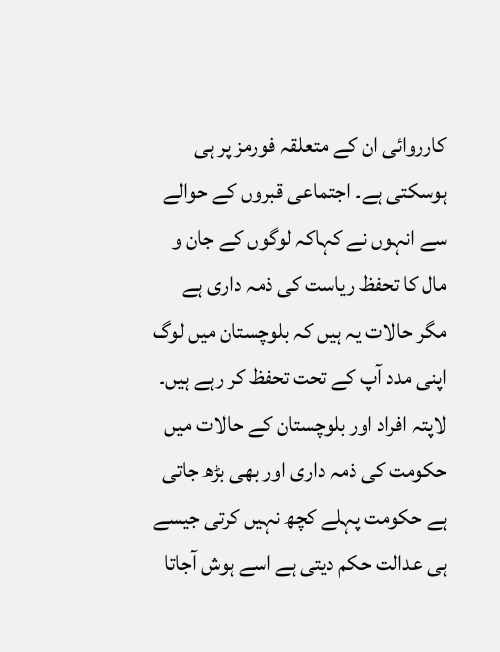کارروائی ان کے متعلقہ فورمز پر ہی ہوسکتی ہے۔ اجتماعی قبروں کے حوالے سے انہوں نے کہاکہ لوگوں کے جان و مال کا تحفظ ریاست کی ذمہ داری ہے مگر حالات یہ ہیں کہ بلوچستان میں لوگ اپنی مدد آپ کے تحت تحفظ کر رہے ہیں۔ لاپتہ افراد اور بلوچستان کے حالات میں حکومت کی ذمہ داری اور بھی بڑھ جاتی ہے حکومت پہلے کچھ نہیں کرتی جیسے ہی عدالت حکم دیتی ہے اسے ہوش آجاتا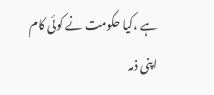ہے ،کیا حکومت نے کوئی کام اپنی ذمہ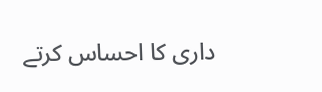داری کا احساس کرتے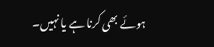ہوئے بھی کرنا ہے یا نہیں۔